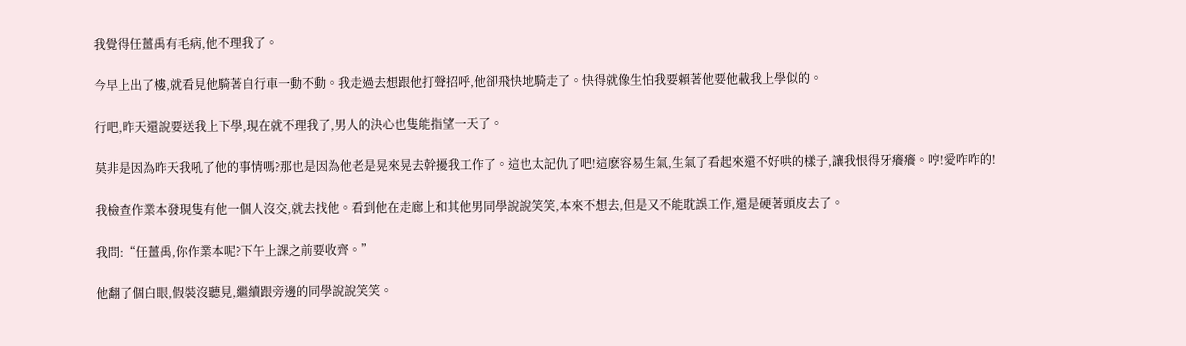我覺得任薑禹有毛病,他不理我了。

今早上出了樓,就看見他騎著自行車一動不動。我走過去想跟他打聲招呼,他卻飛快地騎走了。快得就像生怕我要賴著他要他載我上學似的。

行吧,昨天還說要送我上下學,現在就不理我了,男人的決心也隻能指望一天了。

莫非是因為昨天我吼了他的事情嗎?那也是因為他老是晃來晃去幹擾我工作了。這也太記仇了吧!這麽容易生氣,生氣了看起來還不好哄的樣子,讓我恨得牙癢癢。哼!愛咋咋的!

我檢查作業本發現隻有他一個人沒交,就去找他。看到他在走廊上和其他男同學說說笑笑,本來不想去,但是又不能耽誤工作,還是硬著頭皮去了。

我問:“任薑禹,你作業本呢?下午上課之前要收齊。”

他翻了個白眼,假裝沒聽見,繼續跟旁邊的同學說說笑笑。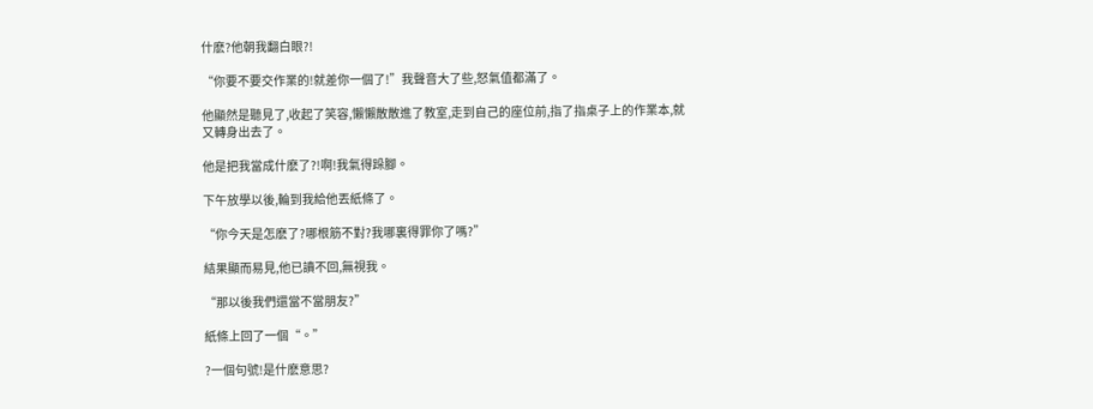什麽?他朝我翻白眼?!

“你要不要交作業的!就差你一個了!”我聲音大了些,怒氣值都滿了。

他顯然是聽見了,收起了笑容,懶懶散散進了教室,走到自己的座位前,指了指桌子上的作業本,就又轉身出去了。

他是把我當成什麽了?!啊!我氣得跺腳。

下午放學以後,輪到我給他丟紙條了。

“你今天是怎麽了?哪根筋不對?我哪裏得罪你了嗎?”

結果顯而易見,他已讀不回,無視我。

“那以後我們還當不當朋友?”

紙條上回了一個“。”

?一個句號!是什麽意思?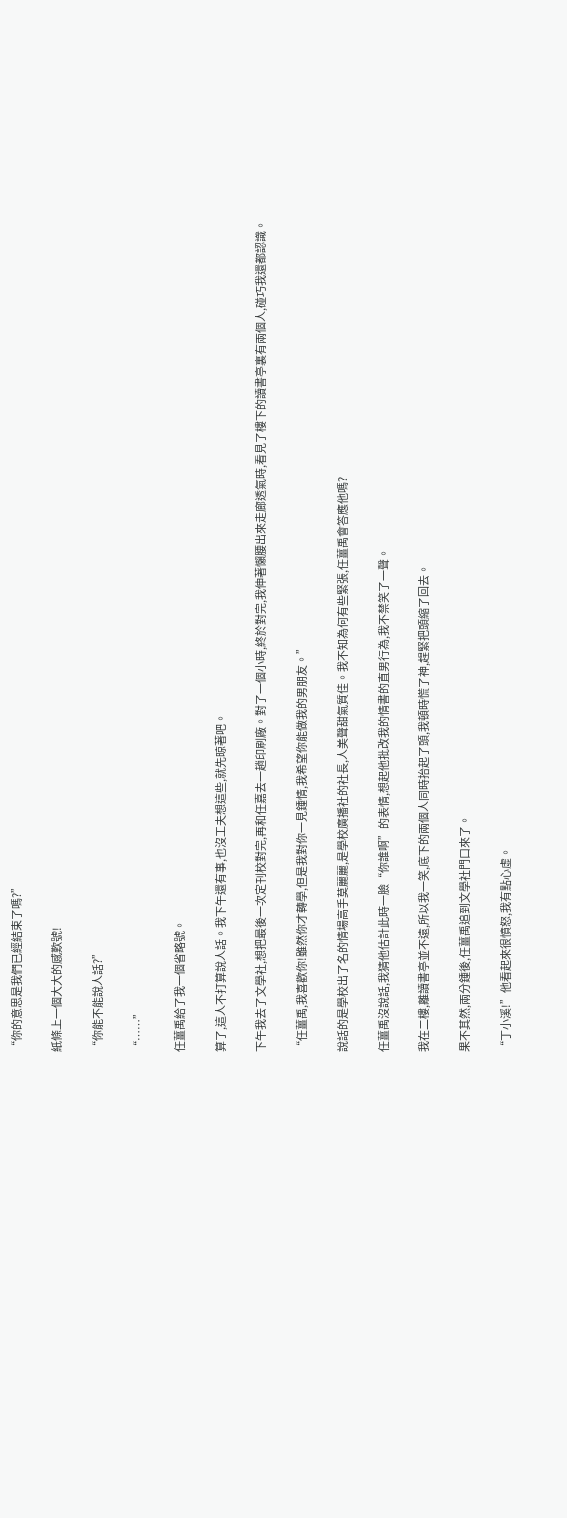“你的意思是我們已經結束了嗎?”

紙條上一個大大的感歎號!

“你能不能說人話?”

“……”

任薑禹給了我一個省略號。

算了,這人不打算說人話。我下午還有事,也沒工夫想這些,就先晾著吧。

下午我去了文學社,想把最後一次定刊校對完,再和任嘉去一趟印刷廠。對了一個小時,終於對完,我伸著懶腰出來走廊透氣時,看見了樓下的讀書亭裏有兩個人,碰巧我還都認識。

“任薑禹,我喜歡你!雖然你才轉學,但是我對你一見鍾情,我希望你能做我的男朋友。”

說話的是學校出了名的情場高手莫麗麗,是學校廣播社的社長,人美聲甜氣質佳。我不知為何有些緊張,任薑禹會答應他嗎?

任薑禹沒說話,我猜他估計此時一臉“你誰啊”的表情,想起他批改我的情書的直男行為,我不禁笑了一聲。

我在二樓,離讀書亭並不遠,所以我一笑,底下的兩個人同時抬起了頭,我頓時慌了神,趕緊把頭縮了回去。

果不其然,兩分鍾後,任薑禹追到文學社門口來了。

“丁小溪!”他看起來很憤怒,我有點心虛。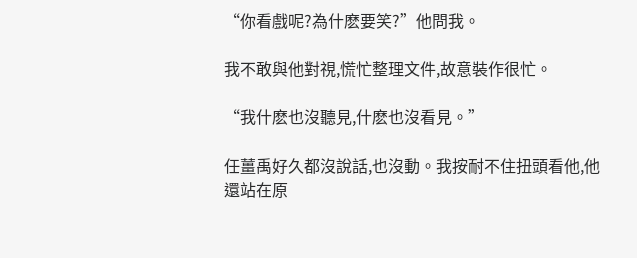“你看戲呢?為什麽要笑?”他問我。

我不敢與他對視,慌忙整理文件,故意裝作很忙。

“我什麽也沒聽見,什麽也沒看見。”

任薑禹好久都沒說話,也沒動。我按耐不住扭頭看他,他還站在原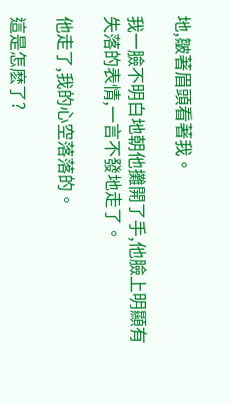地,皺著眉頭看著我。

我一臉不明白地朝他攤開了手,他臉上明顯有失落的表情,一言不發地走了。

他走了,我的心空落落的。

這是怎麽了?